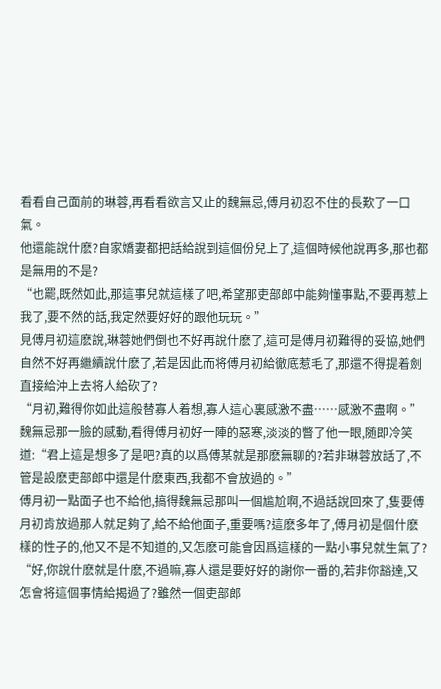看看自己面前的琳蓉,再看看欲言又止的魏無忌,傅月初忍不住的長歎了一口氣。
他還能說什麽?自家嬌妻都把話給說到這個份兒上了,這個時候他說再多,那也都是無用的不是?
“也罷,既然如此,那這事兒就這樣了吧,希望那吏部郎中能夠懂事點,不要再惹上我了,要不然的話,我定然要好好的跟他玩玩。”
見傅月初這麽說,琳蓉她們倒也不好再說什麽了,這可是傅月初難得的妥協,她們自然不好再繼續說什麽了,若是因此而将傅月初給徹底惹毛了,那還不得提着劍直接給沖上去将人給砍了?
“月初,難得你如此這般替寡人着想,寡人這心裏感激不盡……感激不盡啊。”
魏無忌那一臉的感動,看得傅月初好一陣的惡寒,淡淡的瞥了他一眼,随即冷笑道:“君上這是想多了是吧?真的以爲傅某就是那麽無聊的?若非琳蓉放話了,不管是設麽吏部郎中還是什麽東西,我都不會放過的。”
傅月初一點面子也不給他,搞得魏無忌那叫一個尴尬啊,不過話說回來了,隻要傅月初肯放過那人就足夠了,給不給他面子,重要嗎?這麽多年了,傅月初是個什麽樣的性子的,他又不是不知道的,又怎麽可能會因爲這樣的一點小事兒就生氣了?
“好,你說什麽就是什麽,不過嘛,寡人還是要好好的謝你一番的,若非你豁達,又怎會将這個事情給揭過了?雖然一個吏部郎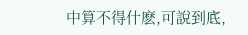中算不得什麽,可說到底,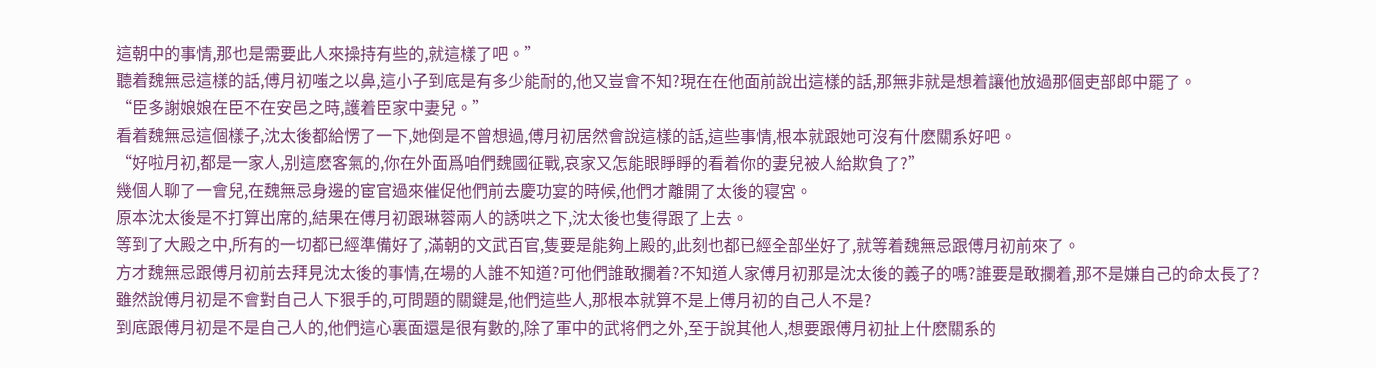這朝中的事情,那也是需要此人來操持有些的,就這樣了吧。”
聽着魏無忌這樣的話,傅月初嗤之以鼻,這小子到底是有多少能耐的,他又豈會不知?現在在他面前說出這樣的話,那無非就是想着讓他放過那個吏部郎中罷了。
“臣多謝娘娘在臣不在安邑之時,護着臣家中妻兒。”
看着魏無忌這個樣子,沈太後都給愣了一下,她倒是不曾想過,傅月初居然會說這樣的話,這些事情,根本就跟她可沒有什麽關系好吧。
“好啦月初,都是一家人,别這麽客氣的,你在外面爲咱們魏國征戰,哀家又怎能眼睜睜的看着你的妻兒被人給欺負了?”
幾個人聊了一會兒,在魏無忌身邊的宦官過來催促他們前去慶功宴的時候,他們才離開了太後的寝宮。
原本沈太後是不打算出席的,結果在傅月初跟琳蓉兩人的誘哄之下,沈太後也隻得跟了上去。
等到了大殿之中,所有的一切都已經準備好了,滿朝的文武百官,隻要是能夠上殿的,此刻也都已經全部坐好了,就等着魏無忌跟傅月初前來了。
方才魏無忌跟傅月初前去拜見沈太後的事情,在場的人誰不知道?可他們誰敢攔着?不知道人家傅月初那是沈太後的義子的嗎?誰要是敢攔着,那不是嫌自己的命太長了?
雖然說傅月初是不會對自己人下狠手的,可問題的關鍵是,他們這些人,那根本就算不是上傅月初的自己人不是?
到底跟傅月初是不是自己人的,他們這心裏面還是很有數的,除了軍中的武将們之外,至于說其他人,想要跟傅月初扯上什麽關系的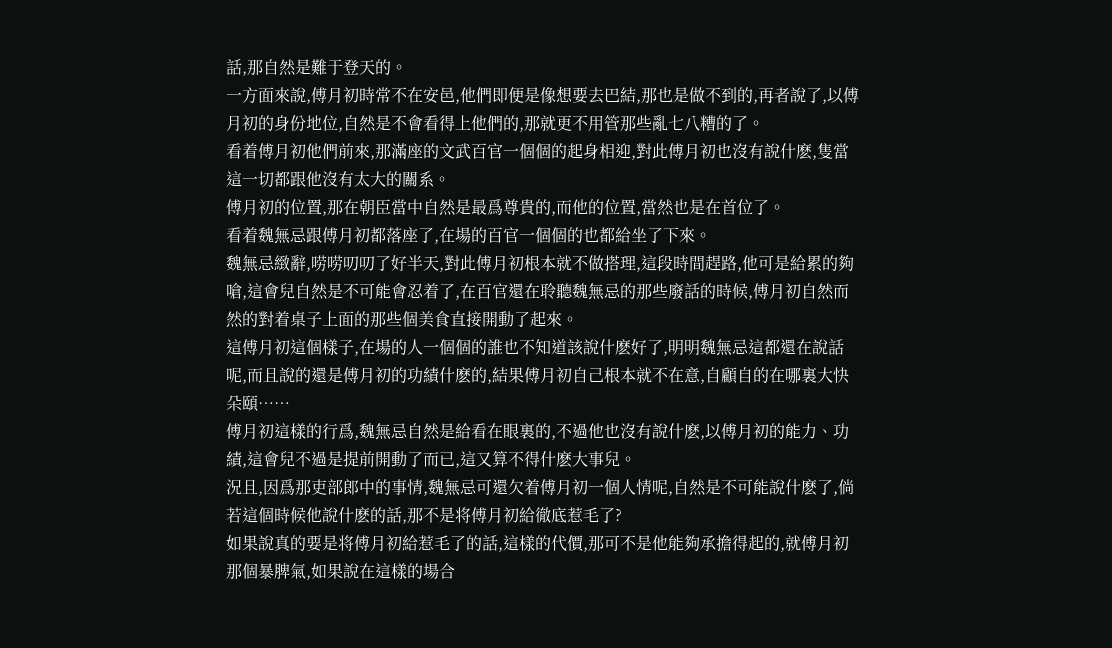話,那自然是難于登天的。
一方面來說,傅月初時常不在安邑,他們即便是像想要去巴結,那也是做不到的,再者說了,以傅月初的身份地位,自然是不會看得上他們的,那就更不用管那些亂七八糟的了。
看着傅月初他們前來,那滿座的文武百官一個個的起身相迎,對此傅月初也沒有說什麽,隻當這一切都跟他沒有太大的關系。
傅月初的位置,那在朝臣當中自然是最爲尊貴的,而他的位置,當然也是在首位了。
看着魏無忌跟傅月初都落座了,在場的百官一個個的也都給坐了下來。
魏無忌緻辭,唠唠叨叨了好半天,對此傅月初根本就不做搭理,這段時間趕路,他可是給累的夠嗆,這會兒自然是不可能會忍着了,在百官還在聆聽魏無忌的那些廢話的時候,傅月初自然而然的對着桌子上面的那些個美食直接開動了起來。
這傅月初這個樣子,在場的人一個個的誰也不知道該說什麽好了,明明魏無忌這都還在說話呢,而且說的還是傅月初的功績什麽的,結果傅月初自己根本就不在意,自顧自的在哪裏大快朵頤……
傅月初這樣的行爲,魏無忌自然是給看在眼裏的,不過他也沒有說什麽,以傅月初的能力、功績,這會兒不過是提前開動了而已,這又算不得什麽大事兒。
況且,因爲那吏部郎中的事情,魏無忌可還欠着傅月初一個人情呢,自然是不可能說什麽了,倘若這個時候他說什麽的話,那不是将傅月初給徹底惹毛了?
如果說真的要是将傅月初給惹毛了的話,這樣的代價,那可不是他能夠承擔得起的,就傅月初那個暴脾氣,如果說在這樣的場合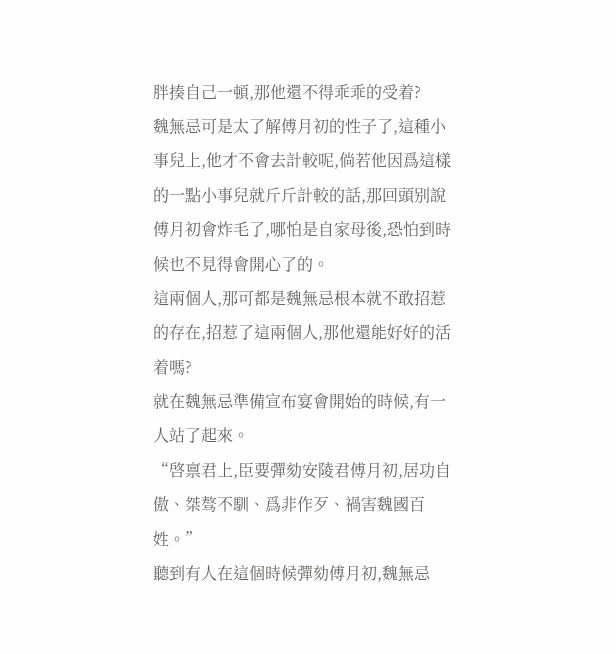胖揍自己一頓,那他還不得乖乖的受着?
魏無忌可是太了解傅月初的性子了,這種小事兒上,他才不會去計較呢,倘若他因爲這樣的一點小事兒就斤斤計較的話,那回頭别說傅月初會炸毛了,哪怕是自家母後,恐怕到時候也不見得會開心了的。
這兩個人,那可都是魏無忌根本就不敢招惹的存在,招惹了這兩個人,那他還能好好的活着嗎?
就在魏無忌準備宣布宴會開始的時候,有一人站了起來。
“啓禀君上,臣要彈劾安陵君傅月初,居功自傲、桀骜不馴、爲非作歹、禍害魏國百姓。”
聽到有人在這個時候彈劾傅月初,魏無忌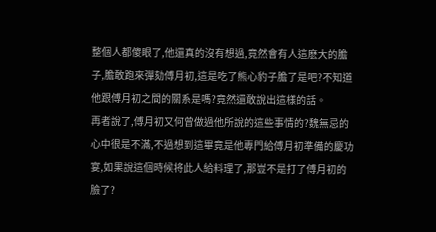整個人都傻眼了,他還真的沒有想過,竟然會有人這麽大的膽子,膽敢跑來彈劾傅月初,這是吃了熊心豹子膽了是吧?不知道他跟傅月初之間的關系是嗎?竟然還敢說出這樣的話。
再者說了,傅月初又何曾做過他所說的這些事情的?魏無忌的心中很是不滿,不過想到這畢竟是他專門給傅月初準備的慶功宴,如果說這個時候将此人給料理了,那豈不是打了傅月初的臉了?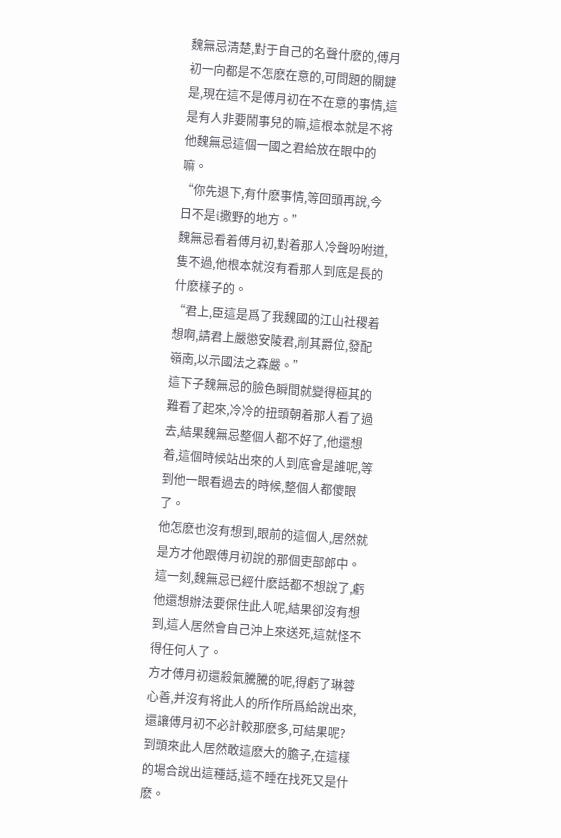魏無忌清楚,對于自己的名聲什麽的,傅月初一向都是不怎麽在意的,可問題的關鍵是,現在這不是傅月初在不在意的事情,這是有人非要鬧事兒的嘛,這根本就是不将他魏無忌這個一國之君給放在眼中的嘛。
“你先退下,有什麽事情,等回頭再說,今日不是i撒野的地方。”
魏無忌看着傅月初,對着那人冷聲吩咐道,隻不過,他根本就沒有看那人到底是長的什麽樣子的。
“君上,臣這是爲了我魏國的江山社稷着想啊,請君上嚴懲安陵君,削其爵位,發配嶺南,以示國法之森嚴。”
這下子魏無忌的臉色瞬間就變得極其的難看了起來,冷冷的扭頭朝着那人看了過去,結果魏無忌整個人都不好了,他還想着,這個時候站出來的人到底會是誰呢,等到他一眼看過去的時候,整個人都傻眼了。
他怎麽也沒有想到,眼前的這個人,居然就是方才他跟傅月初說的那個吏部郎中。
這一刻,魏無忌已經什麽話都不想說了,虧他還想辦法要保住此人呢,結果卻沒有想到,這人居然會自己沖上來送死,這就怪不得任何人了。
方才傅月初還殺氣騰騰的呢,得虧了琳蓉心善,并沒有将此人的所作所爲給說出來,還讓傅月初不必計較那麽多,可結果呢?到頭來此人居然敢這麽大的膽子,在這樣的場合說出這種話,這不睡在找死又是什麽。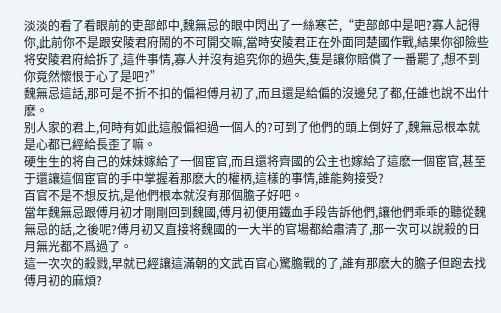淡淡的看了看眼前的吏部郎中,魏無忌的眼中閃出了一絲寒芒,“吏部郎中是吧?寡人記得你,此前你不是跟安陵君府鬧的不可開交嘛,當時安陵君正在外面同楚國作戰,結果你卻險些将安陵君府給拆了,這件事情,寡人并沒有追究你的過失,隻是讓你賠償了一番罷了,想不到你竟然懷恨于心了是吧?”
魏無忌這話,那可是不折不扣的偏袒傅月初了,而且還是給偏的沒邊兒了都,任誰也說不出什麽。
别人家的君上,何時有如此這般偏袒過一個人的?可到了他們的頭上倒好了,魏無忌根本就是心都已經給長歪了嘛。
硬生生的将自己的妹妹嫁給了一個宦官,而且還将齊國的公主也嫁給了這麽一個宦官,甚至于還讓這個宦官的手中掌握着那麽大的權柄,這樣的事情,誰能夠接受?
百官不是不想反抗,是他們根本就沒有那個膽子好吧。
當年魏無忌跟傅月初才剛剛回到魏國,傅月初便用鐵血手段告訴他們,讓他們乖乖的聽從魏無忌的話,之後呢?傅月初又直接将魏國的一大半的官場都給肅清了,那一次可以說殺的日月無光都不爲過了。
這一次次的殺戮,早就已經讓這滿朝的文武百官心驚膽戰的了,誰有那麽大的膽子但跑去找傅月初的麻煩?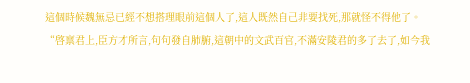這個時候魏無忌已經不想搭理眼前這個人了,這人既然自己非要找死,那就怪不得他了。
“啓禀君上,臣方才所言,句句發自肺腑,這朝中的文武百官,不滿安陵君的多了去了,如今我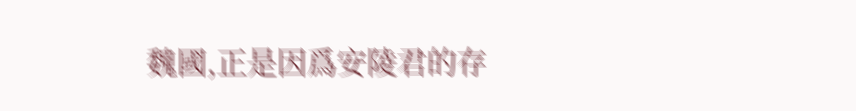魏國,正是因爲安陵君的存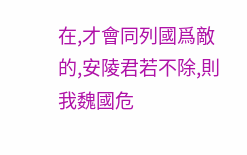在,才會同列國爲敵的,安陵君若不除,則我魏國危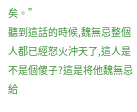矣。”
聽到這話的時候,魏無忌整個人都已經怒火沖天了,這人是不是個傻子?這是将他魏無忌給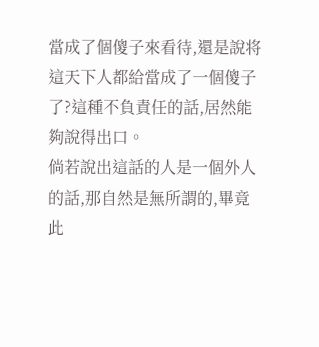當成了個傻子來看待,還是說将這天下人都給當成了一個傻子了?這種不負責任的話,居然能夠說得出口。
倘若說出這話的人是一個外人的話,那自然是無所謂的,畢竟此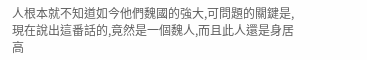人根本就不知道如今他們魏國的強大,可問題的關鍵是,現在說出這番話的,竟然是一個魏人,而且此人還是身居高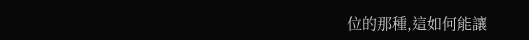位的那種,這如何能讓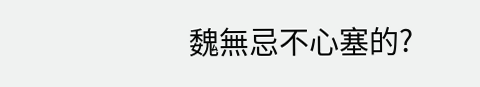魏無忌不心塞的?